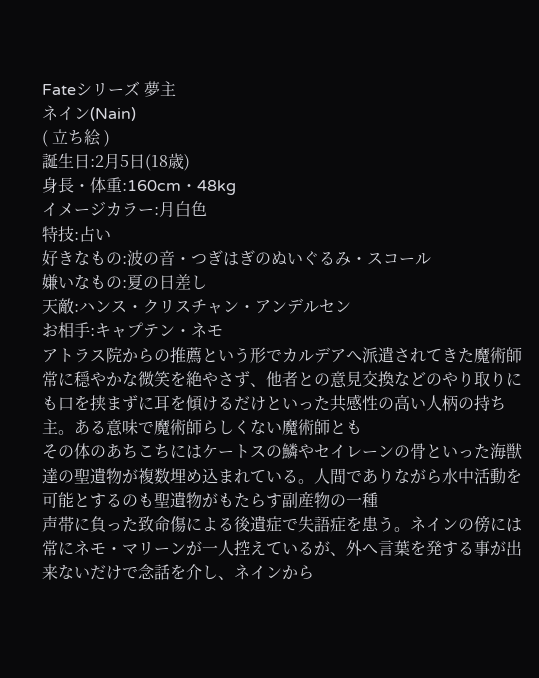Fateシリーズ 夢主
ネイン(Nain)
( 立ち絵 )
誕生日:2月5日(18歳)
身長・体重:160cm・48kg
イメージカラー:月白色
特技:占い
好きなもの:波の音・つぎはぎのぬいぐるみ・スコール
嫌いなもの:夏の日差し
天敵:ハンス・クリスチャン・アンデルセン
お相手:キャプテン・ネモ
アトラス院からの推薦という形でカルデアへ派遣されてきた魔術師
常に穏やかな微笑を絶やさず、他者との意見交換などのやり取りにも口を挟まずに耳を傾けるだけといった共感性の高い人柄の持ち主。ある意味で魔術師らしくない魔術師とも
その体のあちこちにはケートスの鱗やセイレーンの骨といった海獣達の聖遺物が複数埋め込まれている。人間でありながら水中活動を可能とするのも聖遺物がもたらす副産物の一種
声帯に負った致命傷による後遺症で失語症を患う。ネインの傍には常にネモ・マリーンが一人控えているが、外へ言葉を発する事が出来ないだけで念話を介し、ネインから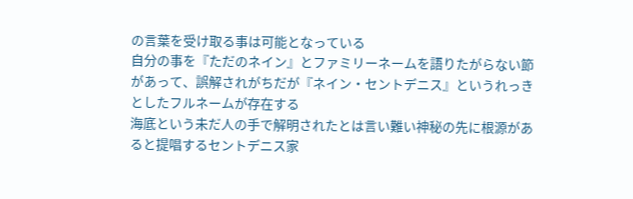の言葉を受け取る事は可能となっている
自分の事を『ただのネイン』とファミリーネームを語りたがらない節があって、誤解されがちだが『ネイン・セントデニス』というれっきとしたフルネームが存在する
海底という未だ人の手で解明されたとは言い難い神秘の先に根源があると提唱するセントデニス家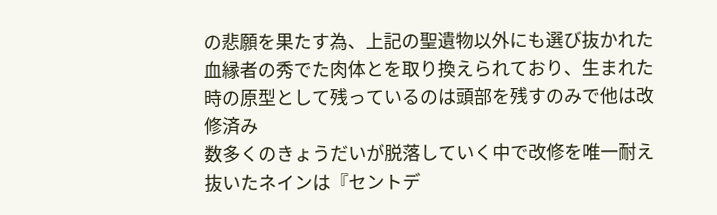の悲願を果たす為、上記の聖遺物以外にも選び抜かれた血縁者の秀でた肉体とを取り換えられており、生まれた時の原型として残っているのは頭部を残すのみで他は改修済み
数多くのきょうだいが脱落していく中で改修を唯一耐え抜いたネインは『セントデ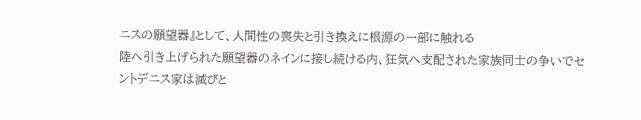ニスの願望器』として、人間性の喪失と引き換えに根源の一部に触れる
陸へ引き上げられた願望器のネインに接し続ける内、狂気へ支配された家族同士の争いでセントデニス家は滅びと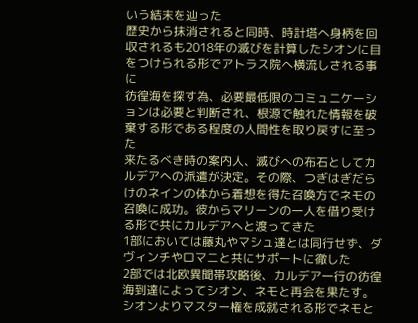いう結末を辿った
歴史から抹消されると同時、時計塔へ身柄を回収されるも2018年の滅びを計算したシオンに目をつけられる形でアトラス院へ横流しされる事に
彷徨海を探す為、必要最低限のコミュニケーションは必要と判断され、根源で触れた情報を破棄する形である程度の人間性を取り戻すに至った
来たるべき時の案内人、滅びへの布石としてカルデアへの派遣が決定。その際、つぎはぎだらけのネインの体から着想を得た召喚方でネモの召喚に成功。彼からマリーンの一人を借り受ける形で共にカルデアへと渡ってきた
1部においては藤丸やマシュ達とは同行せず、ダヴィンチやロマニと共にサポートに徹した
2部では北欧異聞帯攻略後、カルデア一行の彷徨海到達によってシオン、ネモと再会を果たす。シオンよりマスター権を成就される形でネモと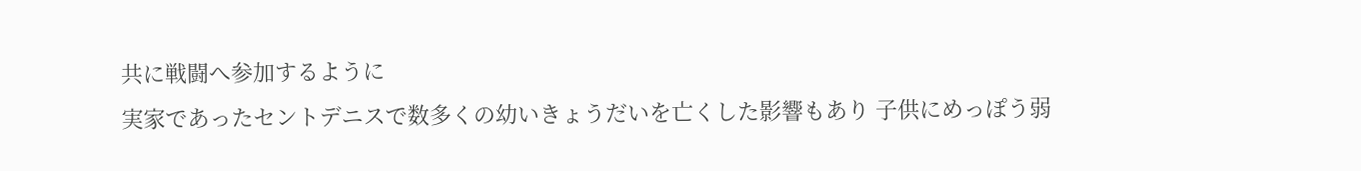共に戦闘へ参加するように
実家であったセントデニスで数多くの幼いきょうだいを亡くした影響もあり 子供にめっぽう弱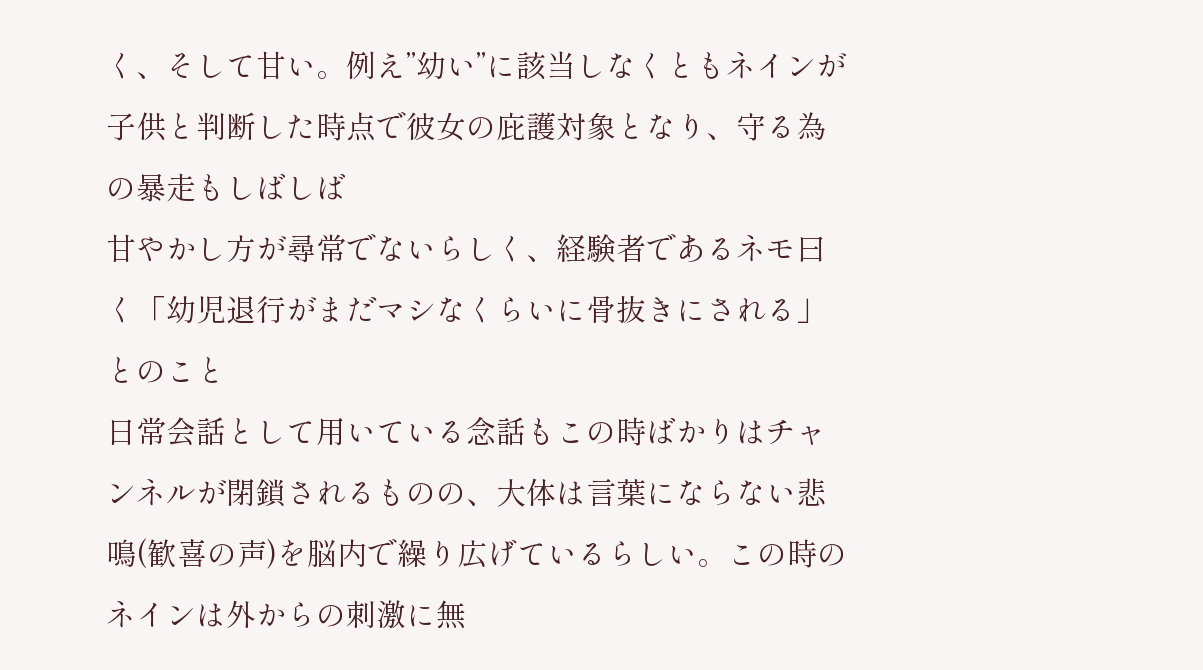く、そして甘い。例え”幼い”に該当しなくともネインが子供と判断した時点で彼女の庇護対象となり、守る為の暴走もしばしば
甘やかし方が尋常でないらしく、経験者であるネモ曰く「幼児退行がまだマシなくらいに骨抜きにされる」とのこと
日常会話として用いている念話もこの時ばかりはチャンネルが閉鎖されるものの、大体は言葉にならない悲鳴(歓喜の声)を脳内で繰り広げているらしい。この時のネインは外からの刺激に無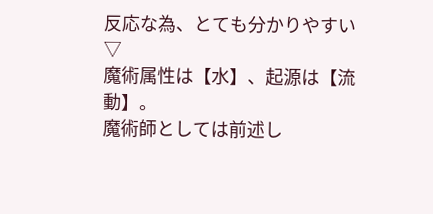反応な為、とても分かりやすい
▽
魔術属性は【水】、起源は【流動】。
魔術師としては前述し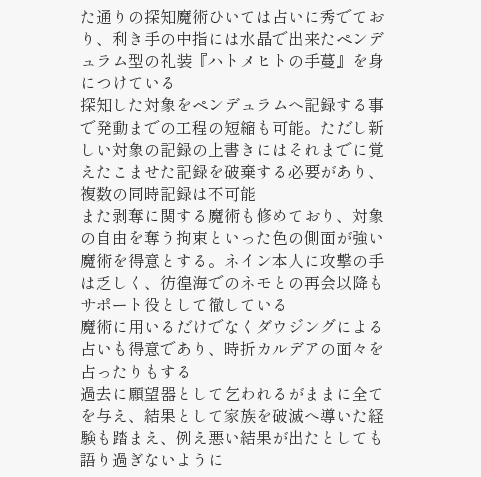た通りの探知魔術ひいては占いに秀でており、利き手の中指には水晶で出来たペンデュラム型の礼装『ハトメヒトの手蔓』を身につけている
探知した対象をペンデュラムへ記録する事で発動までの工程の短縮も可能。ただし新しい対象の記録の上書きにはそれまでに覚えたこませた記録を破棄する必要があり、複数の同時記録は不可能
また剥奪に関する魔術も修めており、対象の自由を奪う拘束といった色の側面が強い魔術を得意とする。ネイン本人に攻撃の手は乏しく、彷徨海でのネモとの再会以降もサポート役として徹している
魔術に用いるだけでなくダウジングによる占いも得意であり、時折カルデアの面々を占ったりもする
過去に願望器として乞われるがままに全てを与え、結果として家族を破滅へ導いた経験も踏まえ、例え悪い結果が出たとしても語り過ぎないように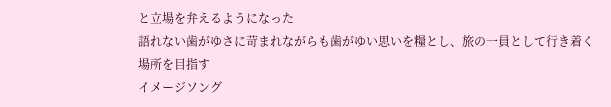と立場を弁えるようになった
語れない歯がゆさに苛まれながらも歯がゆい思いを糧とし、旅の一員として行き着く場所を目指す
イメージソング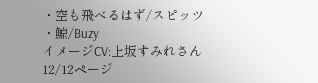・空も飛べるはず/スピッツ
・鯨/Buzy
イメージCV:上坂すみれさん
12/12ページ